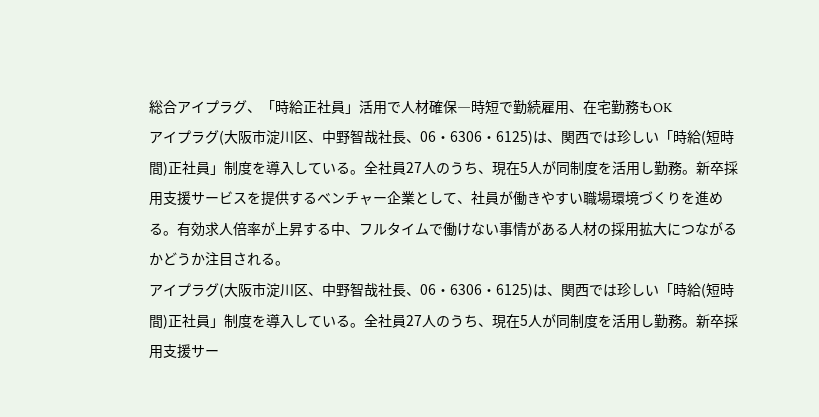総合アイプラグ、「時給正社員」活用で人材確保―時短で勤続雇用、在宅勤務もOK
アイプラグ(大阪市淀川区、中野智哉社長、06・6306・6125)は、関西では珍しい「時給(短時間)正社員」制度を導入している。全社員27人のうち、現在5人が同制度を活用し勤務。新卒採用支援サービスを提供するベンチャー企業として、社員が働きやすい職場環境づくりを進める。有効求人倍率が上昇する中、フルタイムで働けない事情がある人材の採用拡大につながるかどうか注目される。
アイプラグ(大阪市淀川区、中野智哉社長、06・6306・6125)は、関西では珍しい「時給(短時間)正社員」制度を導入している。全社員27人のうち、現在5人が同制度を活用し勤務。新卒採用支援サー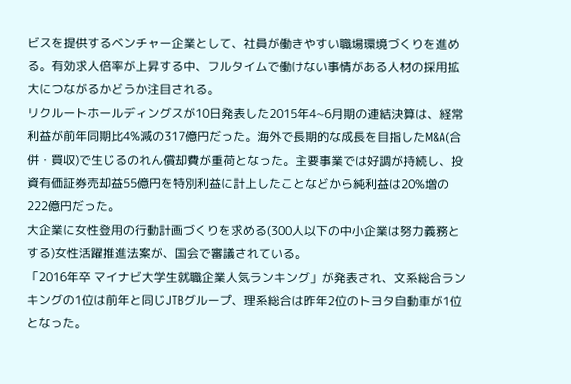ビスを提供するベンチャー企業として、社員が働きやすい職場環境づくりを進める。有効求人倍率が上昇する中、フルタイムで働けない事情がある人材の採用拡大につながるかどうか注目される。
リクルートホールディングスが10日発表した2015年4~6月期の連結決算は、経常利益が前年同期比4%減の317億円だった。海外で長期的な成長を目指したM&A(合併・買収)で生じるのれん償却費が重荷となった。主要事業では好調が持続し、投資有価証券売却益55億円を特別利益に計上したことなどから純利益は20%増の222億円だった。
大企業に女性登用の行動計画づくりを求める(300人以下の中小企業は努力義務とする)女性活躍推進法案が、国会で審議されている。
「2016年卒 マイナビ大学生就職企業人気ランキング」が発表され、文系総合ランキングの1位は前年と同じJTBグループ、理系総合は昨年2位のトヨタ自動車が1位となった。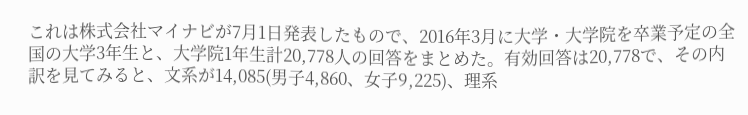これは株式会社マイナビが7月1日発表したもので、2016年3月に大学・大学院を卒業予定の全国の大学3年生と、大学院1年生計20,778人の回答をまとめた。有効回答は20,778で、その内訳を見てみると、文系が14,085(男子4,860、女子9,225)、理系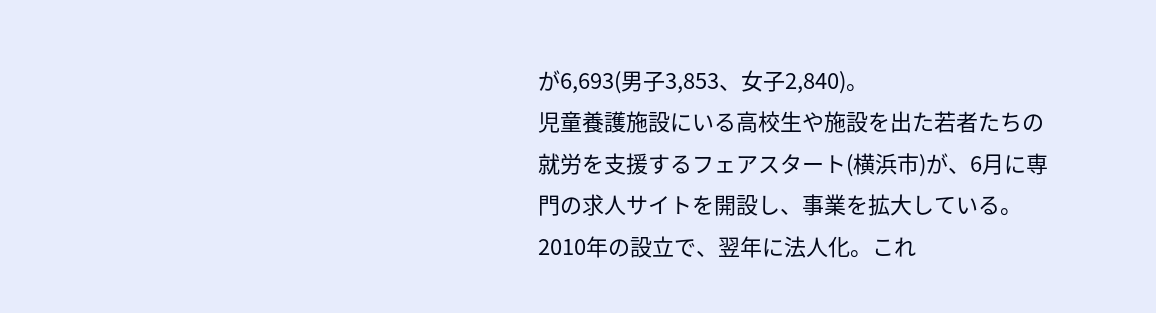が6,693(男子3,853、女子2,840)。
児童養護施設にいる高校生や施設を出た若者たちの就労を支援するフェアスタート(横浜市)が、6月に専門の求人サイトを開設し、事業を拡大している。2010年の設立で、翌年に法人化。これ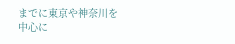までに東京や神奈川を中心に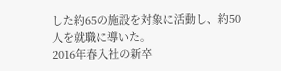した約65の施設を対象に活動し、約50人を就職に導いた。
2016年春入社の新卒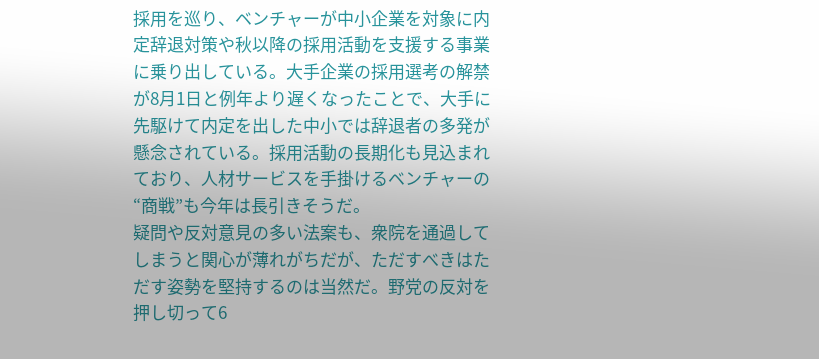採用を巡り、ベンチャーが中小企業を対象に内定辞退対策や秋以降の採用活動を支援する事業に乗り出している。大手企業の採用選考の解禁が8月1日と例年より遅くなったことで、大手に先駆けて内定を出した中小では辞退者の多発が懸念されている。採用活動の長期化も見込まれており、人材サービスを手掛けるベンチャーの“商戦”も今年は長引きそうだ。
疑問や反対意見の多い法案も、衆院を通過してしまうと関心が薄れがちだが、ただすべきはただす姿勢を堅持するのは当然だ。野党の反対を押し切って6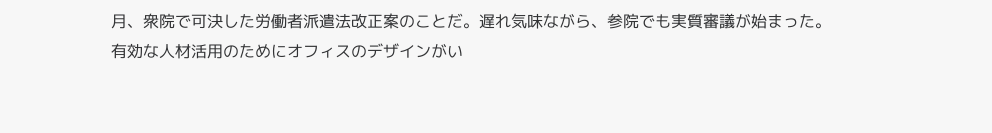月、衆院で可決した労働者派遣法改正案のことだ。遅れ気味ながら、参院でも実質審議が始まった。
有効な人材活用のためにオフィスのデザインがい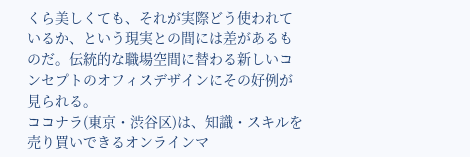くら美しくても、それが実際どう使われているか、という現実との間には差があるものだ。伝統的な職場空間に替わる新しいコンセプトのオフィスデザインにその好例が見られる。
ココナラ(東京・渋谷区)は、知識・スキルを売り買いできるオンラインマ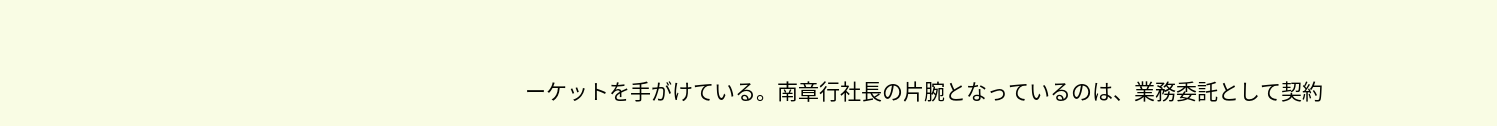ーケットを手がけている。南章行社長の片腕となっているのは、業務委託として契約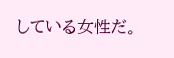している女性だ。